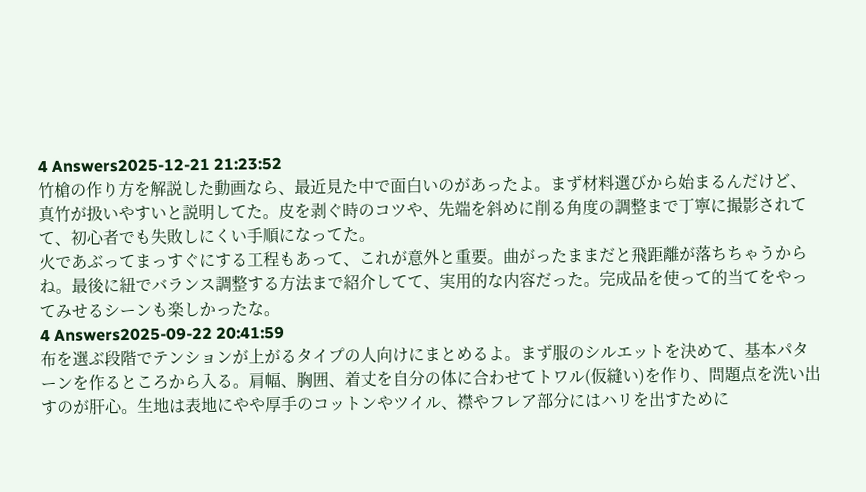4 Answers2025-12-21 21:23:52
竹槍の作り方を解説した動画なら、最近見た中で面白いのがあったよ。まず材料選びから始まるんだけど、真竹が扱いやすいと説明してた。皮を剥ぐ時のコツや、先端を斜めに削る角度の調整まで丁寧に撮影されてて、初心者でも失敗しにくい手順になってた。
火であぶってまっすぐにする工程もあって、これが意外と重要。曲がったままだと飛距離が落ちちゃうからね。最後に紐でバランス調整する方法まで紹介してて、実用的な内容だった。完成品を使って的当てをやってみせるシーンも楽しかったな。
4 Answers2025-09-22 20:41:59
布を選ぶ段階でテンションが上がるタイプの人向けにまとめるよ。まず服のシルエットを決めて、基本パターンを作るところから入る。肩幅、胸囲、着丈を自分の体に合わせてトワル(仮縫い)を作り、問題点を洗い出すのが肝心。生地は表地にやや厚手のコットンやツイル、襟やフレア部分にはハリを出すために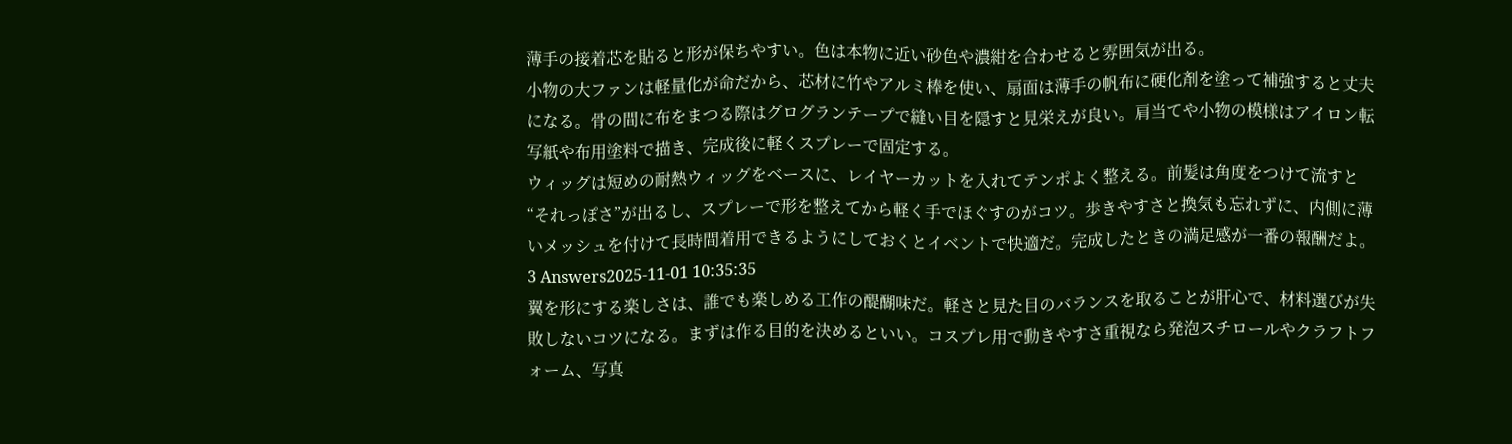薄手の接着芯を貼ると形が保ちやすい。色は本物に近い砂色や濃紺を合わせると雰囲気が出る。
小物の大ファンは軽量化が命だから、芯材に竹やアルミ棒を使い、扇面は薄手の帆布に硬化剤を塗って補強すると丈夫になる。骨の間に布をまつる際はグログランテープで縫い目を隠すと見栄えが良い。肩当てや小物の模様はアイロン転写紙や布用塗料で描き、完成後に軽くスプレーで固定する。
ウィッグは短めの耐熱ウィッグをベースに、レイヤーカットを入れてテンポよく整える。前髪は角度をつけて流すと“それっぽさ”が出るし、スプレーで形を整えてから軽く手でほぐすのがコツ。歩きやすさと換気も忘れずに、内側に薄いメッシュを付けて長時間着用できるようにしておくとイベントで快適だ。完成したときの満足感が一番の報酬だよ。
3 Answers2025-11-01 10:35:35
翼を形にする楽しさは、誰でも楽しめる工作の醍醐味だ。軽さと見た目のバランスを取ることが肝心で、材料選びが失敗しないコツになる。まずは作る目的を決めるといい。コスプレ用で動きやすさ重視なら発泡スチロールやクラフトフォーム、写真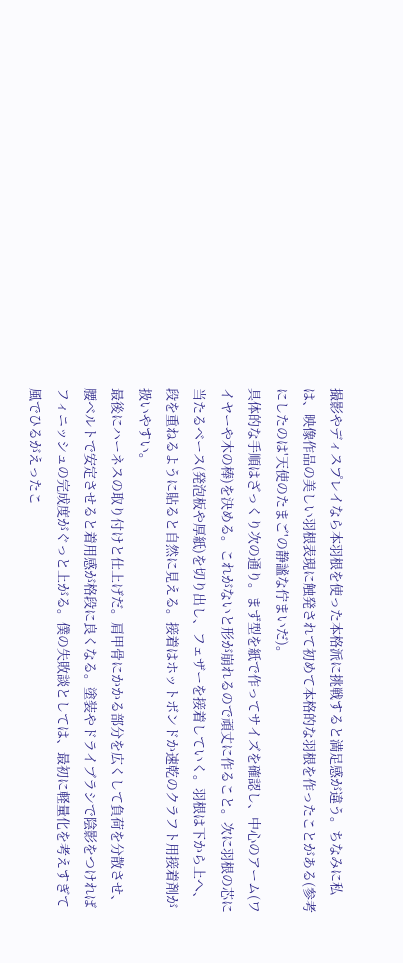撮影やディスプレイなら本羽根を使った本格派に挑戦すると満足感が違う。ちなみに私は、映像作品の美しい羽根表現に触発されて初めて本格的な羽根を作ったことがある(参考にしたのは'天使のたまご'の静謐な佇まいだ)。
具体的な手順はざっくり次の通り。まず型を紙で作ってサイズを確認し、中心のアーム(ワイヤーや木の棒)を決める。これがないと形が崩れるので頑丈に作ること。次に羽根の芯に当たるベース(発泡板や厚紙)を切り出し、フェザーを接着していく。羽根は下から上へ、段を重ねるように貼ると自然に見える。接着はホットボンドか速乾のクラフト用接着剤が扱いやすい。
最後にハーネスの取り付けと仕上げだ。肩甲骨にかかる部分を広くして負荷を分散させ、腰ベルトで安定させると着用感が格段に良くなる。塗装やドライブラシで陰影をつければフィニッシュの完成度がぐっと上がる。僕の失敗談としては、最初に軽量化を考えすぎて風でひるがえったこ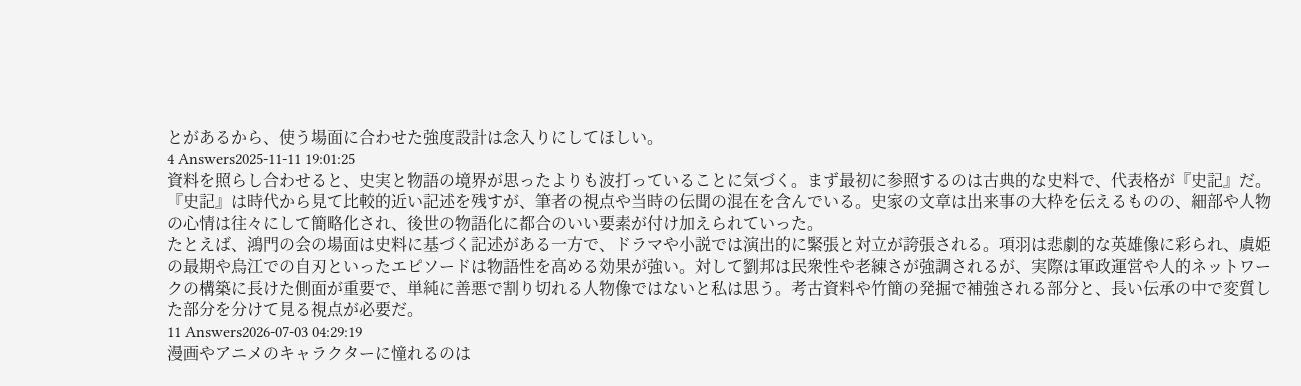とがあるから、使う場面に合わせた強度設計は念入りにしてほしい。
4 Answers2025-11-11 19:01:25
資料を照らし合わせると、史実と物語の境界が思ったよりも波打っていることに気づく。まず最初に参照するのは古典的な史料で、代表格が『史記』だ。『史記』は時代から見て比較的近い記述を残すが、筆者の視点や当時の伝聞の混在を含んでいる。史家の文章は出来事の大枠を伝えるものの、細部や人物の心情は往々にして簡略化され、後世の物語化に都合のいい要素が付け加えられていった。
たとえば、鴻門の会の場面は史料に基づく記述がある一方で、ドラマや小説では演出的に緊張と対立が誇張される。項羽は悲劇的な英雄像に彩られ、虞姫の最期や烏江での自刃といったエピソードは物語性を高める効果が強い。対して劉邦は民衆性や老練さが強調されるが、実際は軍政運営や人的ネットワークの構築に長けた側面が重要で、単純に善悪で割り切れる人物像ではないと私は思う。考古資料や竹簡の発掘で補強される部分と、長い伝承の中で変質した部分を分けて見る視点が必要だ。
11 Answers2026-07-03 04:29:19
漫画やアニメのキャラクターに憧れるのは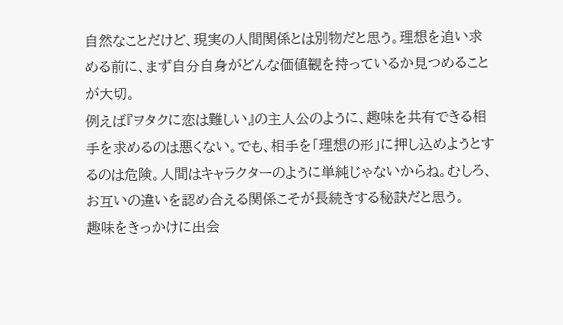自然なことだけど、現実の人間関係とは別物だと思う。理想を追い求める前に、まず自分自身がどんな価値観を持っているか見つめることが大切。
例えば『ヲタクに恋は難しい』の主人公のように、趣味を共有できる相手を求めるのは悪くない。でも、相手を「理想の形」に押し込めようとするのは危険。人間はキャラクターのように単純じゃないからね。むしろ、お互いの違いを認め合える関係こそが長続きする秘訣だと思う。
趣味をきっかけに出会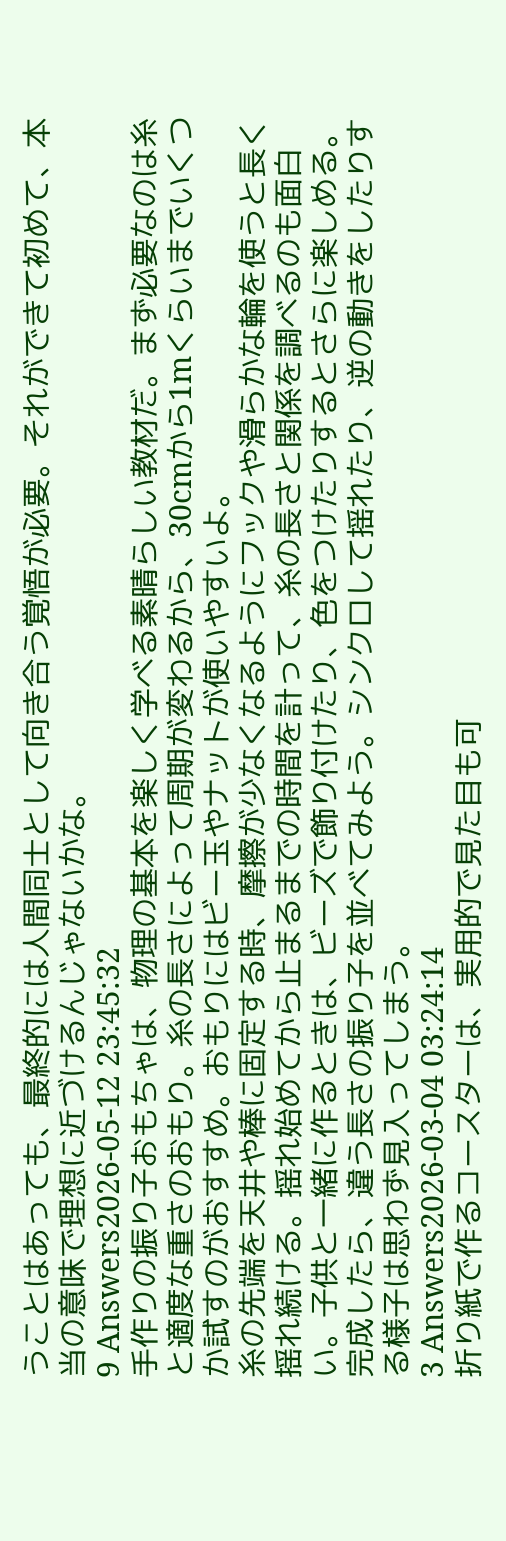うことはあっても、最終的には人間同士として向き合う覚悟が必要。それができて初めて、本当の意味で理想に近づけるんじゃないかな。
9 Answers2026-05-12 23:45:32
手作りの振り子おもちゃは、物理の基本を楽しく学べる素晴らしい教材だ。まず必要なのは糸と適度な重さのおもり。糸の長さによって周期が変わるから、30cmから1mくらいまでいくつか試すのがおすすめ。おもりにはビー玉やナットが使いやすいよ。
糸の先端を天井や棒に固定する時、摩擦が少なくなるようにフックや滑らかな輪を使うと長く揺れ続ける。揺れ始めてから止まるまでの時間を計って、糸の長さと関係を調べるのも面白い。子供と一緒に作るときは、ビーズで飾り付けたり、色をつけたりするとさらに楽しめる。
完成したら、違う長さの振り子を並べてみよう。シンクロして揺れたり、逆の動きをしたりする様子は思わず見入ってしまう。
3 Answers2026-03-04 03:24:14
折り紙で作るコースターは、実用的で見た目も可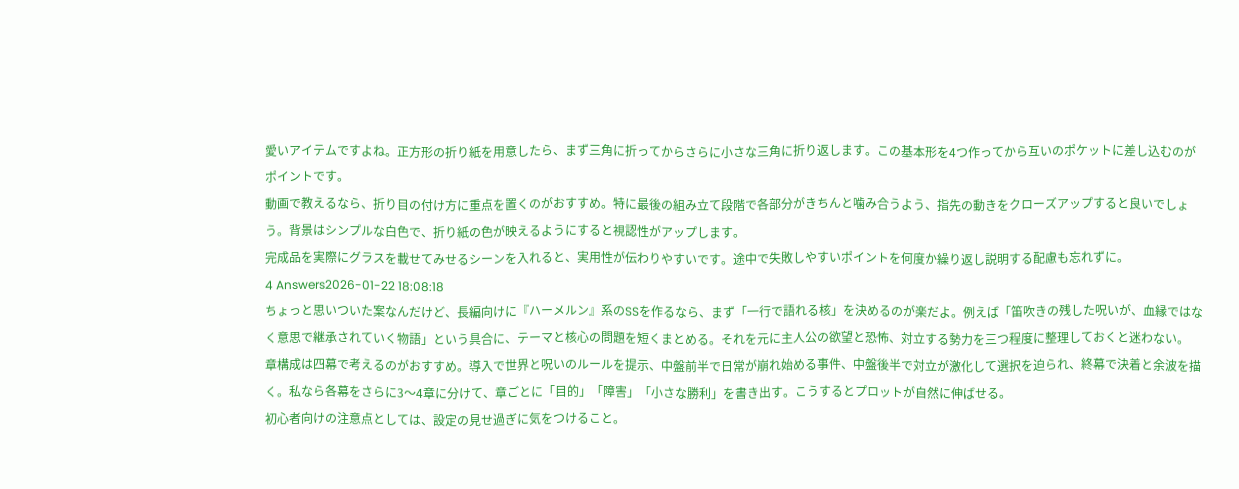愛いアイテムですよね。正方形の折り紙を用意したら、まず三角に折ってからさらに小さな三角に折り返します。この基本形を4つ作ってから互いのポケットに差し込むのがポイントです。
動画で教えるなら、折り目の付け方に重点を置くのがおすすめ。特に最後の組み立て段階で各部分がきちんと噛み合うよう、指先の動きをクローズアップすると良いでしょう。背景はシンプルな白色で、折り紙の色が映えるようにすると視認性がアップします。
完成品を実際にグラスを載せてみせるシーンを入れると、実用性が伝わりやすいです。途中で失敗しやすいポイントを何度か繰り返し説明する配慮も忘れずに。
4 Answers2026-01-22 18:08:18
ちょっと思いついた案なんだけど、長編向けに『ハーメルン』系のSSを作るなら、まず「一行で語れる核」を決めるのが楽だよ。例えば「笛吹きの残した呪いが、血縁ではなく意思で継承されていく物語」という具合に、テーマと核心の問題を短くまとめる。それを元に主人公の欲望と恐怖、対立する勢力を三つ程度に整理しておくと迷わない。
章構成は四幕で考えるのがおすすめ。導入で世界と呪いのルールを提示、中盤前半で日常が崩れ始める事件、中盤後半で対立が激化して選択を迫られ、終幕で決着と余波を描く。私なら各幕をさらに3〜4章に分けて、章ごとに「目的」「障害」「小さな勝利」を書き出す。こうするとプロットが自然に伸ばせる。
初心者向けの注意点としては、設定の見せ過ぎに気をつけること。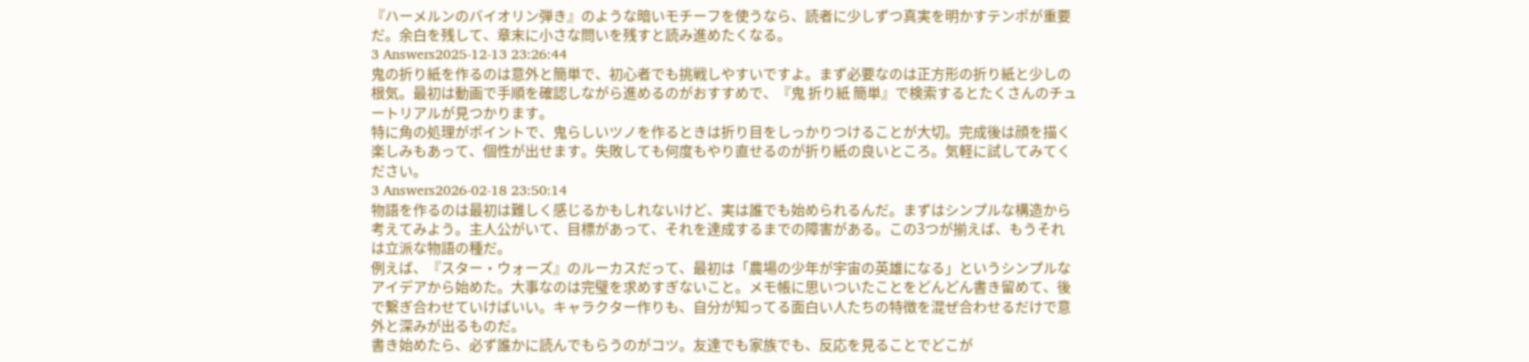『ハーメルンのバイオリン弾き』のような暗いモチーフを使うなら、読者に少しずつ真実を明かすテンポが重要だ。余白を残して、章末に小さな問いを残すと読み進めたくなる。
3 Answers2025-12-13 23:26:44
鬼の折り紙を作るのは意外と簡単で、初心者でも挑戦しやすいですよ。まず必要なのは正方形の折り紙と少しの根気。最初は動画で手順を確認しながら進めるのがおすすめで、『鬼 折り紙 簡単』で検索するとたくさんのチュートリアルが見つかります。
特に角の処理がポイントで、鬼らしいツノを作るときは折り目をしっかりつけることが大切。完成後は顔を描く楽しみもあって、個性が出せます。失敗しても何度もやり直せるのが折り紙の良いところ。気軽に試してみてください。
3 Answers2026-02-18 23:50:14
物語を作るのは最初は難しく感じるかもしれないけど、実は誰でも始められるんだ。まずはシンプルな構造から考えてみよう。主人公がいて、目標があって、それを達成するまでの障害がある。この3つが揃えば、もうそれは立派な物語の種だ。
例えば、『スター・ウォーズ』のルーカスだって、最初は「農場の少年が宇宙の英雄になる」というシンプルなアイデアから始めた。大事なのは完璧を求めすぎないこと。メモ帳に思いついたことをどんどん書き留めて、後で繋ぎ合わせていけばいい。キャラクター作りも、自分が知ってる面白い人たちの特徴を混ぜ合わせるだけで意外と深みが出るものだ。
書き始めたら、必ず誰かに読んでもらうのがコツ。友達でも家族でも、反応を見ることでどこが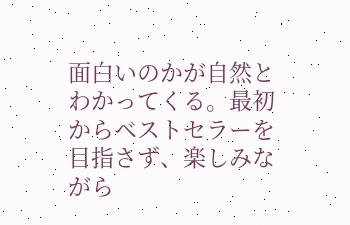面白いのかが自然とわかってくる。最初からベストセラーを目指さず、楽しみながら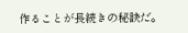作ることが長続きの秘訣だ。